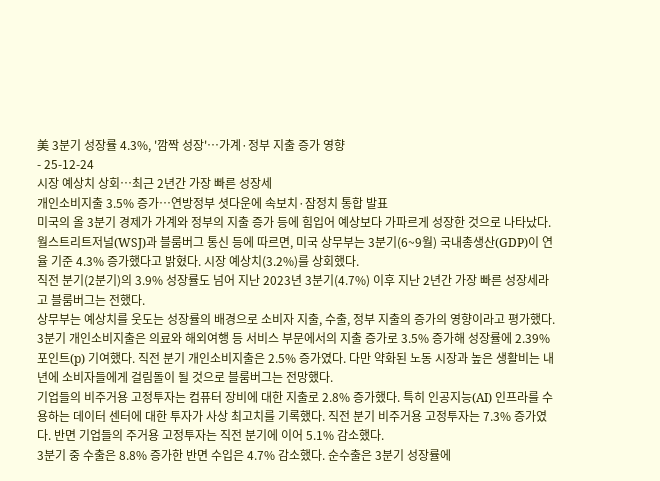美 3분기 성장률 4.3%, '깜짝 성장'…가계·정부 지출 증가 영향
- 25-12-24
시장 예상치 상회…최근 2년간 가장 빠른 성장세
개인소비지출 3.5% 증가…연방정부 셧다운에 속보치·잠정치 통합 발표
미국의 올 3분기 경제가 가계와 정부의 지출 증가 등에 힘입어 예상보다 가파르게 성장한 것으로 나타났다.
월스트리트저널(WSJ)과 블룸버그 통신 등에 따르면, 미국 상무부는 3분기(6~9월) 국내총생산(GDP)이 연율 기준 4.3% 증가했다고 밝혔다. 시장 예상치(3.2%)를 상회했다.
직전 분기(2분기)의 3.9% 성장률도 넘어 지난 2023년 3분기(4.7%) 이후 지난 2년간 가장 빠른 성장세라고 블룸버그는 전했다.
상무부는 예상치를 웃도는 성장률의 배경으로 소비자 지출, 수출, 정부 지출의 증가의 영향이라고 평가했다.
3분기 개인소비지출은 의료와 해외여행 등 서비스 부문에서의 지출 증가로 3.5% 증가해 성장률에 2.39%포인트(p) 기여했다. 직전 분기 개인소비지출은 2.5% 증가였다. 다만 약화된 노동 시장과 높은 생활비는 내년에 소비자들에게 걸림돌이 될 것으로 블룸버그는 전망했다.
기업들의 비주거용 고정투자는 컴퓨터 장비에 대한 지출로 2.8% 증가했다. 특히 인공지능(AI) 인프라를 수용하는 데이터 센터에 대한 투자가 사상 최고치를 기록했다. 직전 분기 비주거용 고정투자는 7.3% 증가였다. 반면 기업들의 주거용 고정투자는 직전 분기에 이어 5.1% 감소했다.
3분기 중 수출은 8.8% 증가한 반면 수입은 4.7% 감소했다. 순수출은 3분기 성장률에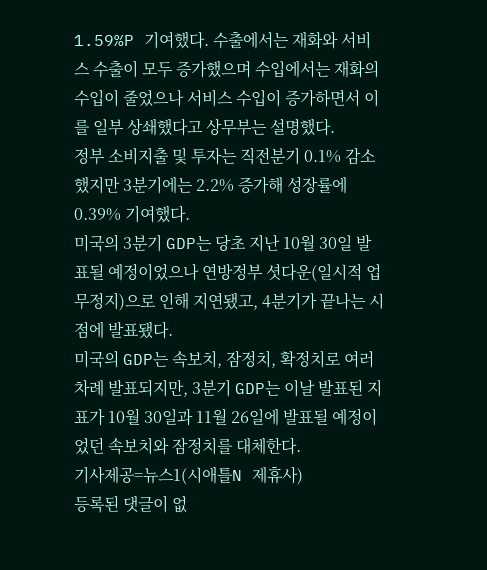1.59%P 기여했다. 수출에서는 재화와 서비스 수출이 모두 증가했으며 수입에서는 재화의 수입이 줄었으나 서비스 수입이 증가하면서 이를 일부 상쇄했다고 상무부는 설명했다.
정부 소비지출 및 투자는 직전분기 0.1% 감소했지만 3분기에는 2.2% 증가해 성장률에 0.39% 기여했다.
미국의 3분기 GDP는 당초 지난 10월 30일 발표될 예정이었으나 연방정부 셧다운(일시적 업무정지)으로 인해 지연됐고, 4분기가 끝나는 시점에 발표됐다.
미국의 GDP는 속보치, 잠정치, 확정치로 여러 차례 발표되지만, 3분기 GDP는 이날 발표된 지표가 10월 30일과 11월 26일에 발표될 예정이었던 속보치와 잠정치를 대체한다.
기사제공=뉴스1(시애틀N 제휴사)
등록된 댓글이 없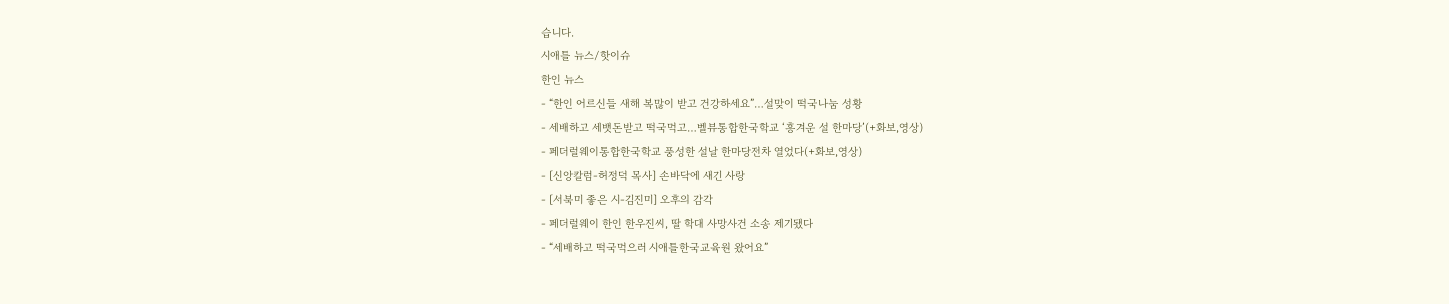습니다.
시애틀 뉴스/핫이슈
한인 뉴스
- “한인 어르신들 새해 복많이 받고 건강하세요”…설맞이 떡국나눔 성황
- 세배하고 세뱃돈받고 떡국먹고…벨뷰통합한국학교 ‘흥겨운 설 한마당’(+화보,영상)
- 페더럴웨이통합한국학교 풍성한 설날 한마당전차 열었다(+화보,영상)
- [신앙칼럼-허정덕 목사] 손바닥에 새긴 사랑
- [서북미 좋은 시-김진미] 오후의 감각
- 페더럴웨이 한인 한우진씨, 딸 학대 사망사건 소송 제기됐다
- “세배하고 떡국먹으러 시애틀한국교육원 왔어요”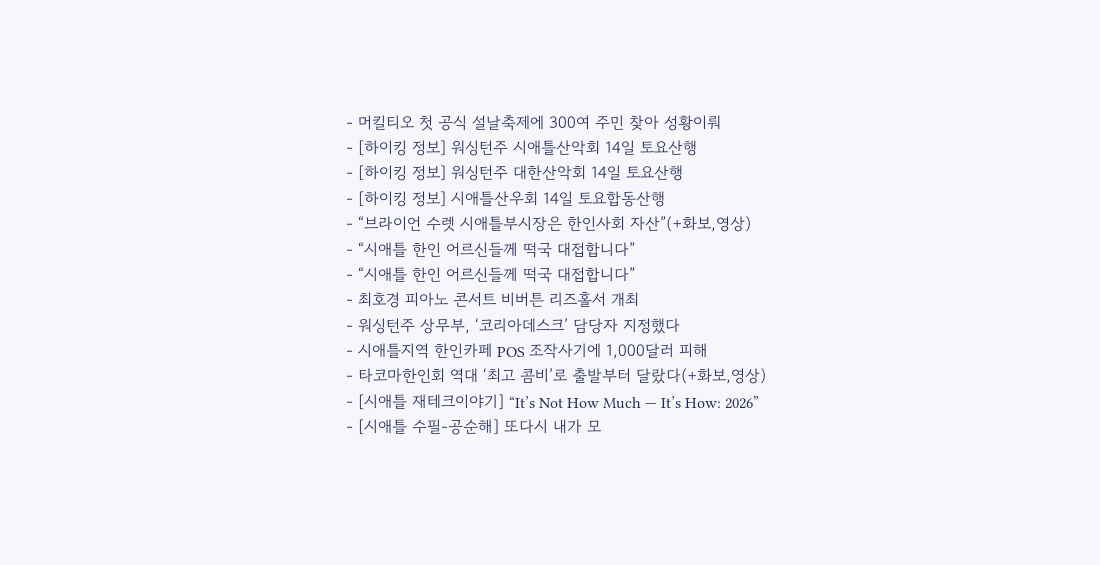- 머킬티오 첫 공식 설날축제에 300여 주민 찾아 성황이뤄
- [하이킹 정보] 워싱턴주 시애틀산악회 14일 토요산행
- [하이킹 정보] 워싱턴주 대한산악회 14일 토요산행
- [하이킹 정보] 시애틀산우회 14일 토요합동산행
- “브라이언 수렛 시애틀부시장은 한인사회 자산”(+화보,영상)
- “시애틀 한인 어르신들께 떡국 대접합니다”
- “시애틀 한인 어르신들께 떡국 대접합니다”
- 최호경 피아노 콘서트 비버튼 리즈홀서 개최
- 워싱턴주 상무부, ‘코리아데스크’ 담당자 지정했다
- 시애틀지역 한인카페 POS 조작사기에 1,000달러 피해
- 타코마한인회 역대 ‘최고 콤비’로 출발부터 달랐다(+화보,영상)
- [시애틀 재테크이야기] “It’s Not How Much — It’s How: 2026”
- [시애틀 수필-공순해] 또다시 내가 모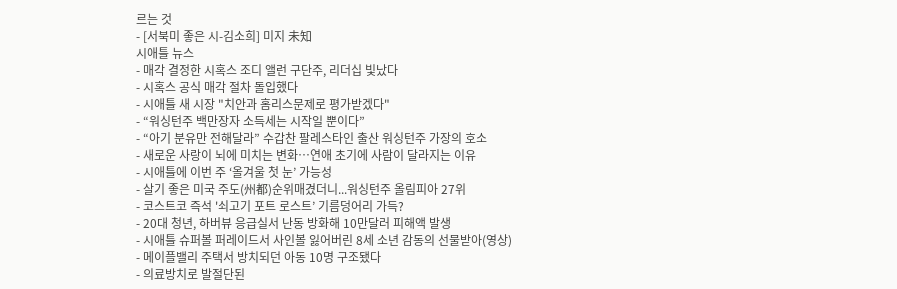르는 것
- [서북미 좋은 시-김소희] 미지 未知
시애틀 뉴스
- 매각 결정한 시혹스 조디 앨런 구단주, 리더십 빛났다
- 시혹스 공식 매각 절차 돌입했다
- 시애틀 새 시장 "치안과 홈리스문제로 평가받겠다"
- “워싱턴주 백만장자 소득세는 시작일 뿐이다”
- “아기 분유만 전해달라” 수갑찬 팔레스타인 출산 워싱턴주 가장의 호소
- 새로운 사랑이 뇌에 미치는 변화…연애 초기에 사람이 달라지는 이유
- 시애틀에 이번 주 ‘올겨울 첫 눈’ 가능성
- 살기 좋은 미국 주도(州都)순위매겼더니...워싱턴주 올림피아 27위
- 코스트코 즉석 '쇠고기 포트 로스트’ 기름덩어리 가득?
- 20대 청년, 하버뷰 응급실서 난동 방화해 10만달러 피해액 발생
- 시애틀 슈퍼볼 퍼레이드서 사인볼 잃어버린 8세 소년 감동의 선물받아(영상)
- 메이플밸리 주택서 방치되던 아동 10명 구조됐다
- 의료방치로 발절단된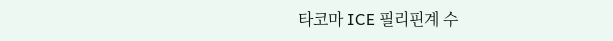타코마 ICE 필리핀계 수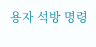용자 석방 명령